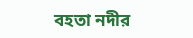বহতা নদীর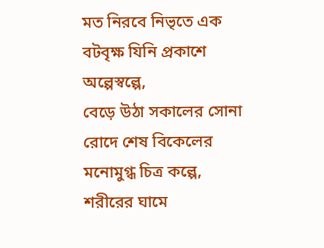মত নিরবে নিভৃতে এক বটবৃক্ষ যিনি প্রকাশে অল্পেস্বল্পে,
বেড়ে উঠা সকালের সোনা রোদে শেষ বিকেলের মনোমুগ্ধ চিত্র কল্পে,
শরীরের ঘামে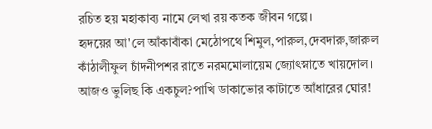রচিত হয় মহাকাব্য নামে লেখা রয় কতক জীবন গল্পে।
হৃদয়ের আ'লে আঁকাবাঁকা মেঠোপথে শিমুল,পারুল,দেবদারু,জারুল
কাঁঠালীফুল চাঁদনীপশর রাতে নরমমোলায়েম জ্যোৎস্নাতে খায়দোল।
আজও ভুলিছ কি একচুল?পাখি ডাকাভোর কাটাতে আঁধারের ঘোর!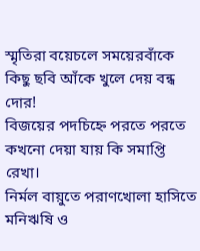স্মৃতিরা বয়েচলে সময়েরবাঁকে কিছু ছবি আঁকে খুলে দেয় বন্ধ দোর!
বিজয়ের পদচিহ্নে পরতে পরতে কখনো দেয়া যায় কি সমাপ্তি রেখা।
নির্মল বায়ুতে পরাণখোলা হাসিতে মনিঋষি ও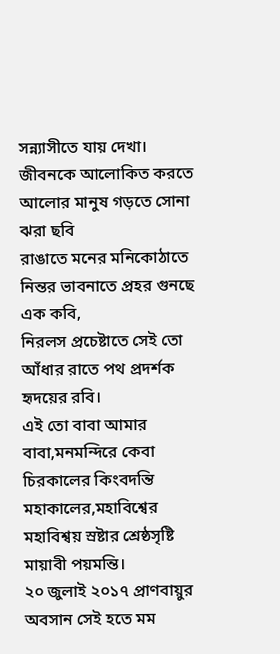সন্ন্যাসীতে যায় দেখা।
জীবনকে আলোকিত করতে আলোর মানুষ গড়তে সোনা ঝরা ছবি
রাঙাতে মনের মনিকোঠাতে নিন্তর ভাবনাতে প্রহর গুনছে এক কবি,
নিরলস প্রচেষ্টাতে সেই তো আঁধার রাতে পথ প্রদর্শক হৃদয়ের রবি।
এই তো বাবা আমার বাবা,মনমন্দিরে কেবা চিরকালের কিংবদন্তি
মহাকালের,মহাবিশ্বের মহাবিশ্বয় স্রষ্টার শ্রেষ্ঠসৃষ্টি মায়াবী পয়মন্তি।
২০ জুলাই ২০১৭ প্রাণবায়ুর অবসান সেই হতে মম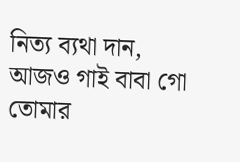নিত্য ব্যথা দান,
আজও গাই বাবা গো তোমার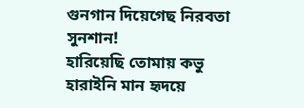গুনগান দিয়েগেছ নিরবতা সুনশান!
হারিয়েছি তোমায় কভু হারাইনি মান হৃদয়ে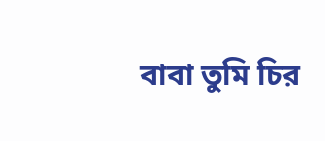বাবা তুমি চির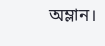অম্লান।